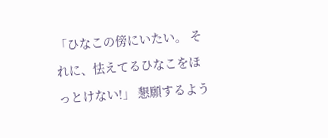「ひなこの傍にいたい。 それに、怯えてるひなこをほっとけない!」 懇願するよう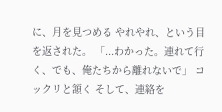に、月を見つめる やれやれ、という目を返された。 「...わかった。連れて行く、でも、俺たちから離れないで」 コックリと頷く そして、連絡を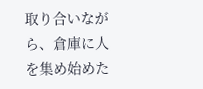取り合いながら、倉庫に人を集め始めた